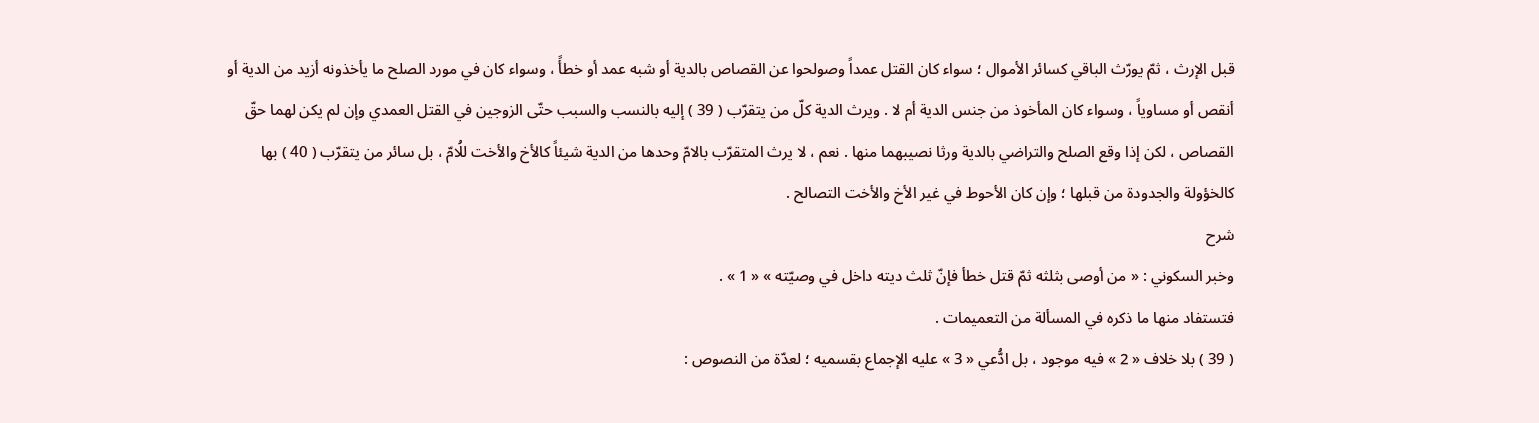قبل الإرث ، ثمّ يورّث الباقي كسائر الأموال ؛ سواء كان القتل عمداً وصولحوا عن القصاص بالدية أو شبه عمد أو خطأً ، وسواء كان في مورد الصلح ما يأخذونه أزيد من الدية أو أنقص أو مساوياً ، وسواء كان المأخوذ من جنس الدية أم لا . ويرث الدية كلّ من يتقرّب ( 39 ) إليه بالنسب والسبب حتّى الزوجين في القتل العمدي وإن لم يكن لهما حقّ القصاص ، لكن إذا وقع الصلح والتراضي بالدية ورثا نصيبهما منها . نعم ، لا يرث المتقرّب بالامّ وحدها من الدية شيئاً كالأخ والأخت للُامّ ، بل سائر من يتقرّب ( 40 ) بها كالخؤولة والجدودة من قبلها ؛ وإن كان الأحوط في غير الأخ والأخت التصالح .
شرح
وخبر السكوني : « من أوصى بثلثه ثمّ قتل خطأ فإنّ ثلث ديته داخل في وصيّته » « 1 » .
فتستفاد منها ما ذكره في المسألة من التعميمات .
( 39 ) بلا خلاف « 2 » فيه موجود ، بل ادُّعي « 3 » عليه الإجماع بقسميه ؛ لعدّة من النصوص :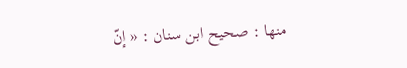منها : صحيح ابن سنان : « إنّ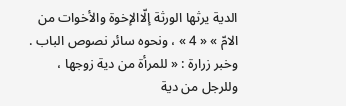الدية يرثها الورثة إلّاالإخوة والأخوات من الامّ » « 4 » ، ونحوه سائر نصوص الباب .
وخبر زرارة : « للمرأة من دية زوجها ، وللرجل من دية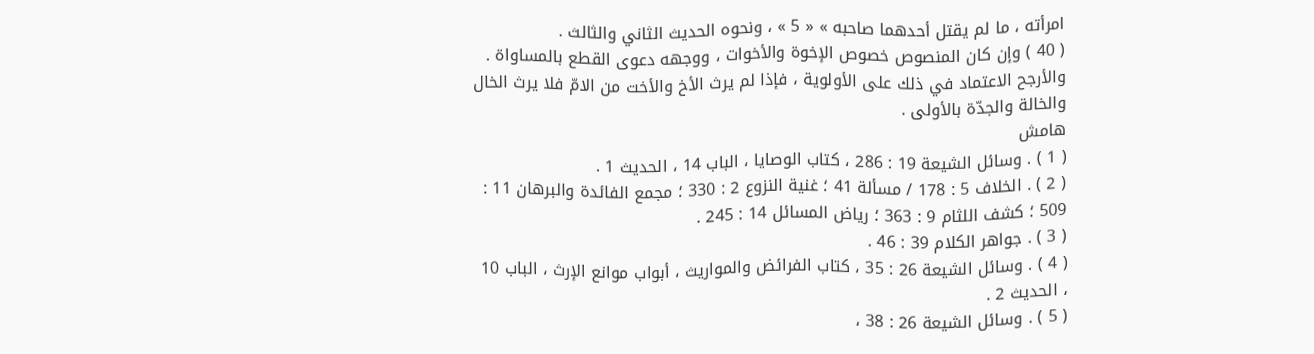امرأته ، ما لم يقتل أحدهما صاحبه » « 5 » ، ونحوه الحديث الثاني والثالث .
( 40 ) وإن كان المنصوص خصوص الإخوة والأخوات ، ووجهه دعوى القطع بالمساواة .
والأرجح الاعتماد في ذلك على الأولوية ، فإذا لم يرث الأخ والأخت من الامّ فلا يرث الخال والخالة والجدّة بالأولى .
هامش
( 1 ) . وسائل الشيعة 19 : 286 ، كتاب الوصايا ، الباب 14 ، الحديث 1 .
( 2 ) . الخلاف 5 : 178 / مسألة 41 ؛ غنية النزوع 2 : 330 ؛ مجمع الفائدة والبرهان 11 : 509 ؛ كشف اللثام 9 : 363 ؛ رياض المسائل 14 : 245 .
( 3 ) . جواهر الكلام 39 : 46 .
( 4 ) . وسائل الشيعة 26 : 35 ، كتاب الفرائض والمواريث ، أبواب موانع الإرث ، الباب 10 ، الحديث 2 .
( 5 ) . وسائل الشيعة 26 : 38 ،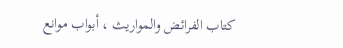كتاب الفرائض والمواريث ، أبواب موانع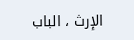الإرث ، الباب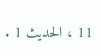11 ، الحديث 1 .